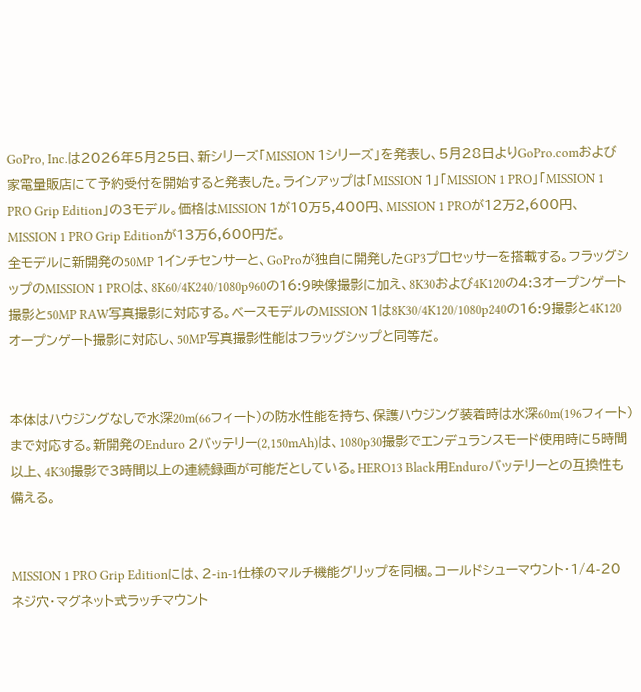GoPro, Inc.は2026年5月25日、新シリーズ「MISSION 1シリーズ」を発表し、5月28日よりGoPro.comおよび家電量販店にて予約受付を開始すると発表した。ラインアップは「MISSION 1」「MISSION 1 PRO」「MISSION 1 PRO Grip Edition」の3モデル。価格はMISSION 1が10万5,400円、MISSION 1 PROが12万2,600円、MISSION 1 PRO Grip Editionが13万6,600円だ。
全モデルに新開発の50MP 1インチセンサーと、GoProが独自に開発したGP3プロセッサーを搭載する。フラッグシップのMISSION 1 PROは、8K60/4K240/1080p960の16:9映像撮影に加え、8K30および4K120の4:3オープンゲート撮影と50MP RAW写真撮影に対応する。ベースモデルのMISSION 1は8K30/4K120/1080p240の16:9撮影と4K120オープンゲート撮影に対応し、50MP写真撮影性能はフラッグシップと同等だ。


本体はハウジングなしで水深20m(66フィート)の防水性能を持ち、保護ハウジング装着時は水深60m(196フィート)まで対応する。新開発のEnduro 2バッテリー(2,150mAh)は、1080p30撮影でエンデュランスモード使用時に5時間以上、4K30撮影で3時間以上の連続録画が可能だとしている。HERO13 Black用Enduroバッテリーとの互換性も備える。


MISSION 1 PRO Grip Editionには、2-in-1仕様のマルチ機能グリップを同梱。コールドシューマウント・1/4-20ネジ穴・マグネット式ラッチマウント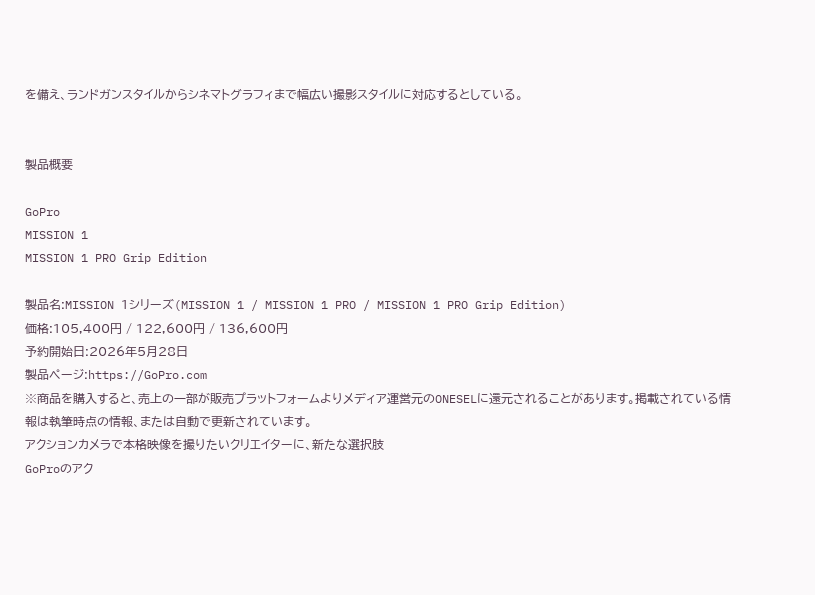を備え、ランドガンスタイルからシネマトグラフィまで幅広い撮影スタイルに対応するとしている。


製品概要

GoPro
MISSION 1
MISSION 1 PRO Grip Edition

製品名:MISSION 1シリーズ(MISSION 1 / MISSION 1 PRO / MISSION 1 PRO Grip Edition)
価格:105,400円 / 122,600円 / 136,600円
予約開始日:2026年5月28日
製品ページ:https://GoPro.com
※商品を購入すると、売上の一部が販売プラットフォームよりメディア運営元のONESELに還元されることがあります。掲載されている情報は執筆時点の情報、または自動で更新されています。
アクションカメラで本格映像を撮りたいクリエイターに、新たな選択肢
GoProのアク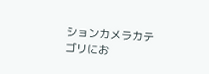ションカメラカテゴリにお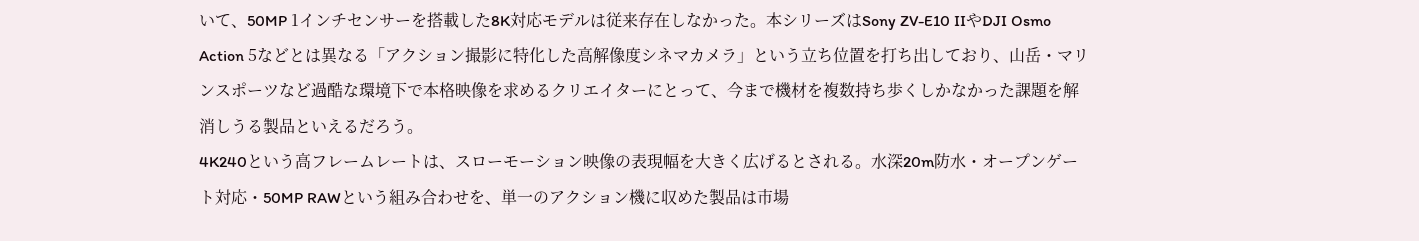いて、50MP 1インチセンサーを搭載した8K対応モデルは従来存在しなかった。本シリーズはSony ZV-E10 IIやDJI Osmo Action 5などとは異なる「アクション撮影に特化した高解像度シネマカメラ」という立ち位置を打ち出しており、山岳・マリンスポーツなど過酷な環境下で本格映像を求めるクリエイターにとって、今まで機材を複数持ち歩くしかなかった課題を解消しうる製品といえるだろう。
4K240という高フレームレートは、スローモーション映像の表現幅を大きく広げるとされる。水深20m防水・オープンゲート対応・50MP RAWという組み合わせを、単一のアクション機に収めた製品は市場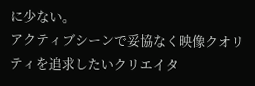に少ない。
アクティブシーンで妥協なく映像クオリティを追求したいクリエイタ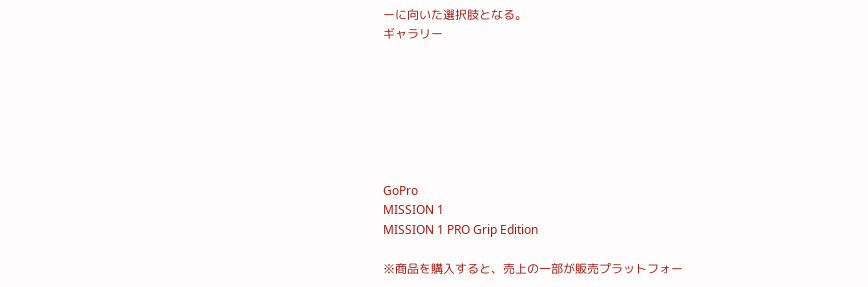ーに向いた選択肢となる。
ギャラリー







GoPro
MISSION 1
MISSION 1 PRO Grip Edition

※商品を購入すると、売上の一部が販売プラットフォー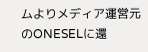ムよりメディア運営元のONESELに還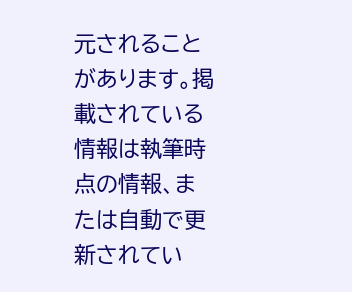元されることがあります。掲載されている情報は執筆時点の情報、または自動で更新されてい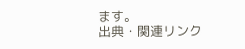ます。
出典・関連リンク